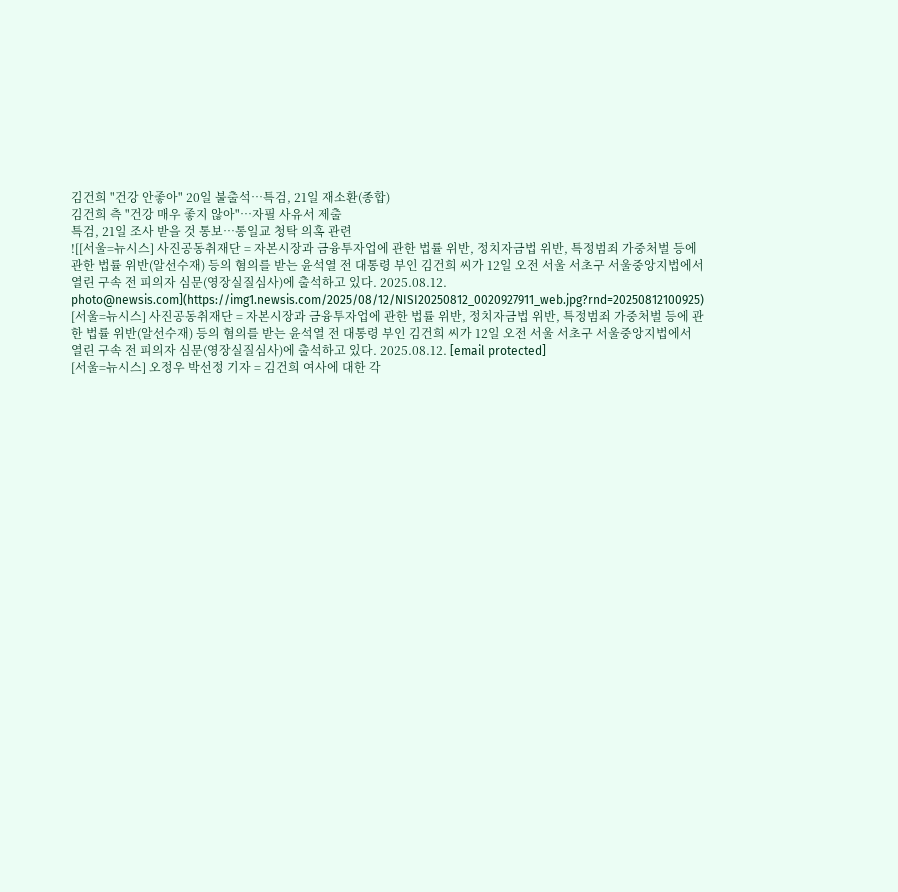김건희 "건강 안좋아" 20일 불출석…특검, 21일 재소환(종합)
김건희 측 "건강 매우 좋지 않아"…자필 사유서 제출
특검, 21일 조사 받을 것 통보…통일교 청탁 의혹 관련
![[서울=뉴시스] 사진공동취재단 = 자본시장과 금융투자업에 관한 법률 위반, 정치자금법 위반, 특정범죄 가중처벌 등에 관한 법률 위반(알선수재) 등의 혐의를 받는 윤석열 전 대통령 부인 김건희 씨가 12일 오전 서울 서초구 서울중앙지법에서 열린 구속 전 피의자 심문(영장실질심사)에 출석하고 있다. 2025.08.12. photo@newsis.com](https://img1.newsis.com/2025/08/12/NISI20250812_0020927911_web.jpg?rnd=20250812100925)
[서울=뉴시스] 사진공동취재단 = 자본시장과 금융투자업에 관한 법률 위반, 정치자금법 위반, 특정범죄 가중처벌 등에 관한 법률 위반(알선수재) 등의 혐의를 받는 윤석열 전 대통령 부인 김건희 씨가 12일 오전 서울 서초구 서울중앙지법에서 열린 구속 전 피의자 심문(영장실질심사)에 출석하고 있다. 2025.08.12. [email protected]
[서울=뉴시스] 오정우 박선정 기자 = 김건희 여사에 대한 각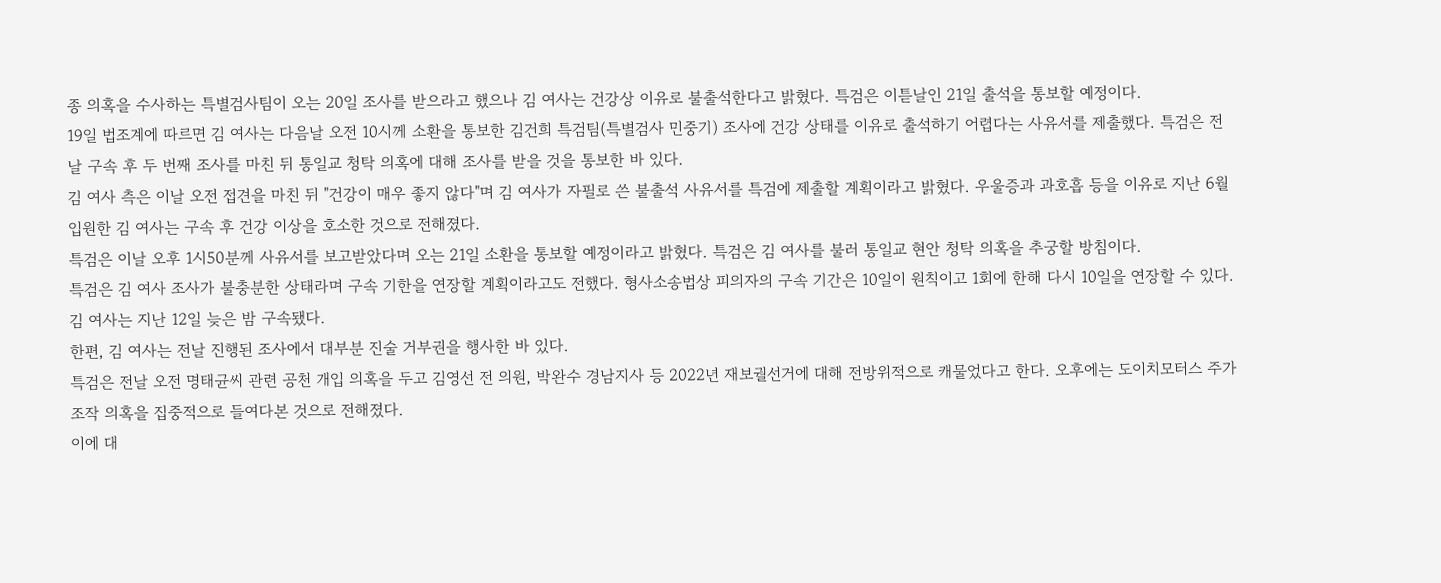종 의혹을 수사하는 특별검사팀이 오는 20일 조사를 받으라고 했으나 김 여사는 건강상 이유로 불출석한다고 밝혔다. 특검은 이튿날인 21일 출석을 통보할 예정이다.
19일 법조계에 따르면 김 여사는 다음날 오전 10시께 소환을 통보한 김건희 특검팀(특별검사 민중기) 조사에 건강 상태를 이유로 출석하기 어렵다는 사유서를 제출했다. 특검은 전날 구속 후 두 번째 조사를 마친 뒤 통일교 청탁 의혹에 대해 조사를 받을 것을 통보한 바 있다.
김 여사 측은 이날 오전 접견을 마친 뒤 "건강이 매우 좋지 않다"며 김 여사가 자필로 쓴 불출석 사유서를 특검에 제출할 계획이라고 밝혔다. 우울증과 과호흡 등을 이유로 지난 6월 입원한 김 여사는 구속 후 건강 이상을 호소한 것으로 전해졌다.
특검은 이날 오후 1시50분께 사유서를 보고받았다며 오는 21일 소환을 통보할 예정이라고 밝혔다. 특검은 김 여사를 불러 통일교 현안 청탁 의혹을 추궁할 방침이다.
특검은 김 여사 조사가 불충분한 상태라며 구속 기한을 연장할 계획이라고도 전했다. 형사소송법상 피의자의 구속 기간은 10일이 원칙이고 1회에 한해 다시 10일을 연장할 수 있다. 김 여사는 지난 12일 늦은 밤 구속됐다.
한편, 김 여사는 전날 진행된 조사에서 대부분 진술 거부권을 행사한 바 있다.
특검은 전날 오전 명태균씨 관련 공천 개입 의혹을 두고 김영선 전 의원, 박완수 경남지사 등 2022년 재보궐선거에 대해 전방위적으로 캐물었다고 한다. 오후에는 도이치모터스 주가 조작 의혹을 집중적으로 들여다본 것으로 전해졌다.
이에 대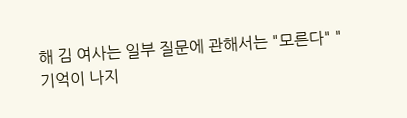해 김 여사는 일부 질문에 관해서는 "모른다" "기억이 나지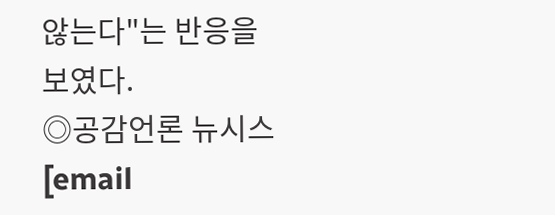않는다"는 반응을 보였다.
◎공감언론 뉴시스 [email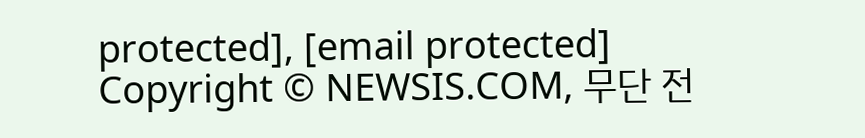protected], [email protected]
Copyright © NEWSIS.COM, 무단 전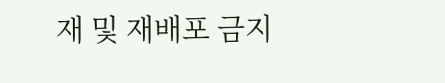재 및 재배포 금지